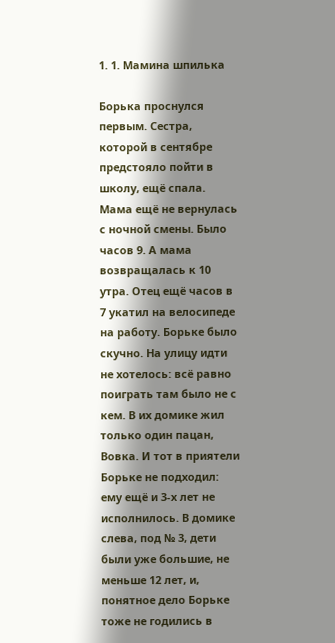1. 1. Мамина шпилька

Борька проснулся первым. Сестра, которой в сентябре предстояло пойти в школу, ещё спала. Мама ещё не вернулась с ночной смены. Было часов 9. А мама возвращалась к 10 утра. Отец ещё часов в 7 укатил на велосипеде на работу. Борьке было скучно. На улицу идти не хотелось: всё равно поиграть там было не с кем. В их домике жил только один пацан, Вовка. И тот в приятели Борьке не подходил: ему ещё и 3-х лет не исполнилось. В домике слева, под № 3, дети были уже большие, не меньше 12 лет, и, понятное дело Борьке тоже не годились в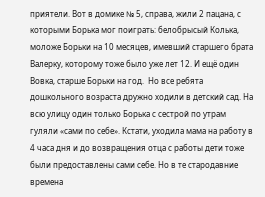приятели. Вот в домике № 5, справа, жили 2 пацана, с которыми Борька мог поиграть: белобрысый Колька, моложе Борьки на 10 месяцев, имевший старшего брата Валерку, которому тоже было уже лет 12. И ещё один Вовка, старше Борьки на год.  Но все ребята дошкольного возраста дружно ходили в детский сад. На всю улицу один только Борька с сестрой по утрам гуляли «сами по себе». Кстати, уходила мама на работу в 4 часа дня и до возвращения отца с работы дети тоже были предоставлены сами себе. Но в те стародавние времена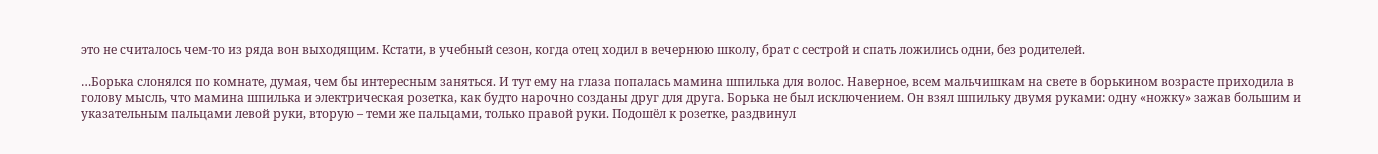это не считалось чем-то из ряда вон выходящим. Кстати, в учебный сезон, когда отец ходил в вечернюю школу, брат с сестрой и спать ложились одни, без родителей.

…Борька слонялся по комнате, думая, чем бы интересным заняться. И тут ему на глаза попалась мамина шпилька для волос. Наверное, всем мальчишкам на свете в борькином возрасте приходила в голову мысль, что мамина шпилька и электрическая розетка, как будто нарочно созданы друг для друга. Борька не был исключением. Он взял шпильку двумя руками: одну «ножку» зажав большим и указательным пальцами левой руки, вторую – теми же пальцами, только правой руки. Подошёл к розетке, раздвинул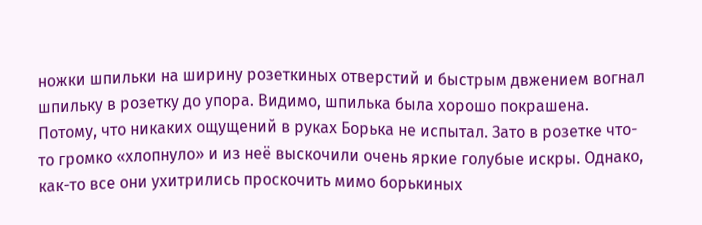ножки шпильки на ширину розеткиных отверстий и быстрым двжением вогнал шпильку в розетку до упора. Видимо, шпилька была хорошо покрашена. Потому, что никаких ощущений в руках Борька не испытал. Зато в розетке что-то громко «хлопнуло» и из неё выскочили очень яркие голубые искры. Однако, как-то все они ухитрились проскочить мимо борькиных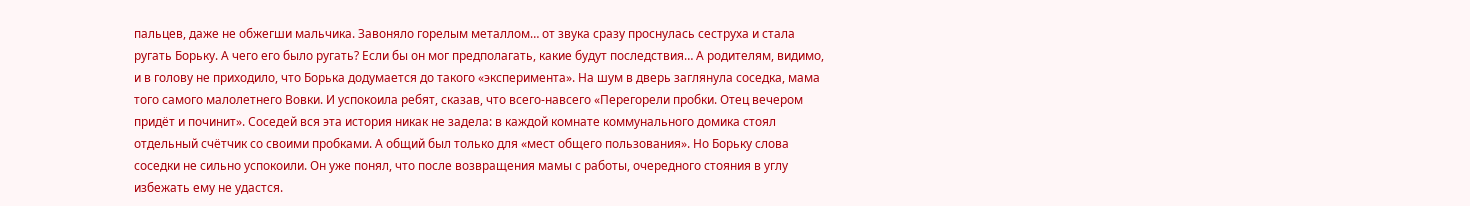пальцев, даже не обжегши мальчика. Завоняло горелым металлом… от звука сразу проснулась сеструха и стала ругать Борьку. А чего его было ругать? Если бы он мог предполагать, какие будут последствия… А родителям, видимо, и в голову не приходило, что Борька додумается до такого «эксперимента». На шум в дверь заглянула соседка, мама того самого малолетнего Вовки. И успокоила ребят, сказав, что всего-навсего «Перегорели пробки. Отец вечером придёт и починит». Соседей вся эта история никак не задела: в каждой комнате коммунального домика стоял отдельный счётчик со своими пробками. А общий был только для «мест общего пользования». Но Борьку слова соседки не сильно успокоили. Он уже понял, что после возвращения мамы с работы, очередного стояния в углу избежать ему не удастся.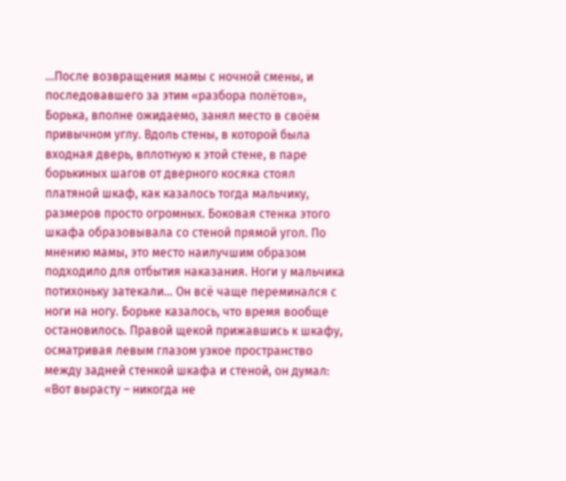…После возвращения мамы с ночной смены, и последовавшего за этим «разбора полётов», Борька, вполне ожидаемо, занял место в своём привычном углу. Вдоль стены, в которой была входная дверь, вплотную к этой стене, в паре борькиных шагов от дверного косяка стоял платяной шкаф, как казалось тогда мальчику, размеров просто огромных. Боковая стенка этого шкафа образовывала со стеной прямой угол. По мнению мамы, это место наилучшим образом подходило для отбытия наказания. Ноги у мальчика потихоньку затекали… Он всё чаще переминался с ноги на ногу. Борьке казалось, что время вообще остановилось. Правой щекой прижавшись к шкафу, осматривая левым глазом узкое пространство между задней стенкой шкафа и стеной, он думал: «Вот вырасту – никогда не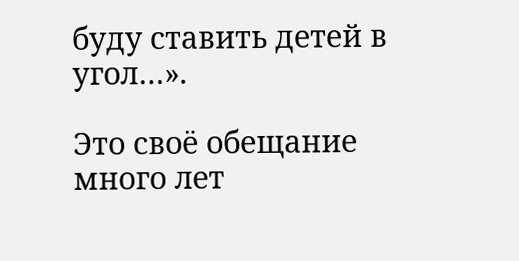буду ставить детей в угол…».

Это своё обещание много лет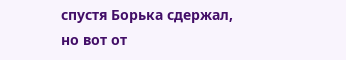спустя Борька сдержал, но вот от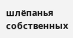шлёпанья собственных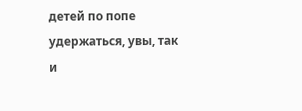детей по попе удержаться, увы, так и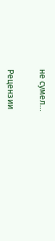не сумел…


Рецензии